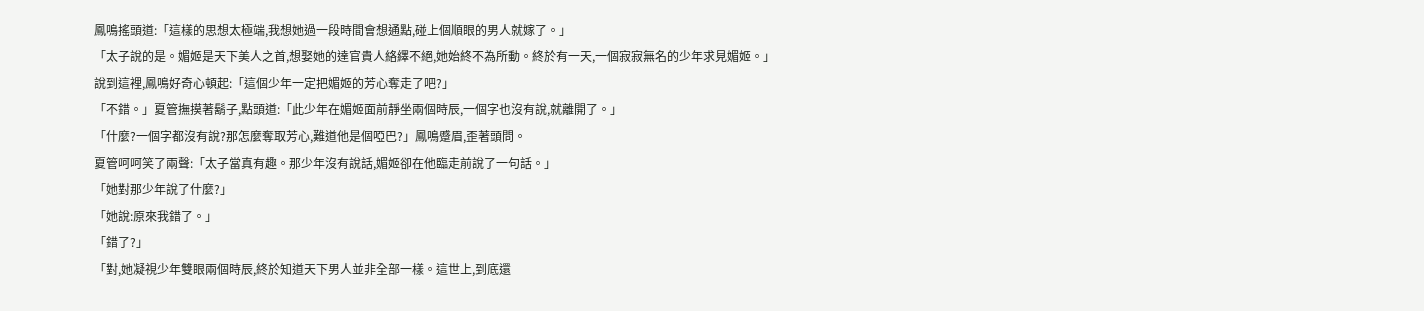鳳鳴搖頭道:「這樣的思想太極端,我想她過一段時間會想通點,碰上個順眼的男人就嫁了。」
「太子說的是。媚姬是天下美人之首,想娶她的達官貴人絡繹不絕,她始終不為所動。終於有一天,一個寂寂無名的少年求見媚姬。」
說到這裡,鳳鳴好奇心頓起:「這個少年一定把媚姬的芳心奪走了吧?」
「不錯。」夏管撫摸著鬍子,點頭道:「此少年在媚姬面前靜坐兩個時辰,一個字也沒有說,就離開了。」
「什麼?一個字都沒有說?那怎麼奪取芳心,難道他是個啞巴?」鳳鳴蹙眉,歪著頭問。
夏管呵呵笑了兩聲:「太子當真有趣。那少年沒有說話,媚姬卻在他臨走前說了一句話。」
「她對那少年說了什麼?」
「她說:原來我錯了。」
「錯了?」
「對,她凝視少年雙眼兩個時辰,終於知道天下男人並非全部一樣。這世上,到底還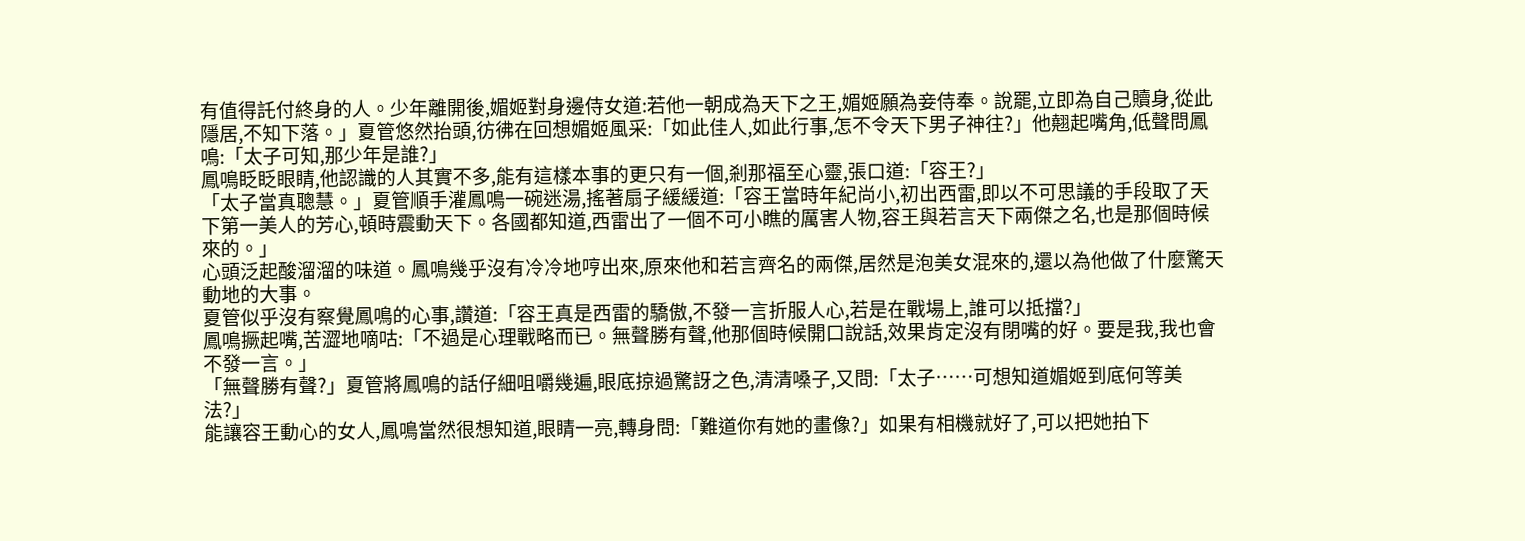有值得託付終身的人。少年離開後,媚姬對身邊侍女道:若他一朝成為天下之王,媚姬願為妾侍奉。說罷,立即為自己贖身,從此隱居,不知下落。」夏管悠然抬頭,彷彿在回想媚姬風采:「如此佳人,如此行事,怎不令天下男子神往?」他翹起嘴角,低聲問鳳鳴:「太子可知,那少年是誰?」
鳳鳴眨眨眼睛,他認識的人其實不多,能有這樣本事的更只有一個,剎那福至心靈,張口道:「容王?」
「太子當真聰慧。」夏管順手灌鳳鳴一碗迷湯,搖著扇子緩緩道:「容王當時年紀尚小,初出西雷,即以不可思議的手段取了天下第一美人的芳心,頓時震動天下。各國都知道,西雷出了一個不可小瞧的厲害人物,容王與若言天下兩傑之名,也是那個時候來的。」
心頭泛起酸溜溜的味道。鳳鳴幾乎沒有冷冷地哼出來,原來他和若言齊名的兩傑,居然是泡美女混來的,還以為他做了什麼驚天動地的大事。
夏管似乎沒有察覺鳳鳴的心事,讚道:「容王真是西雷的驕傲,不發一言折服人心,若是在戰場上,誰可以抵擋?」
鳳鳴撅起嘴,苦澀地嘀咕:「不過是心理戰略而已。無聲勝有聲,他那個時候開口說話,效果肯定沒有閉嘴的好。要是我,我也會不發一言。」
「無聲勝有聲?」夏管將鳳鳴的話仔細咀嚼幾遍,眼底掠過驚訝之色,清清嗓子,又問:「太子……可想知道媚姬到底何等美法?」
能讓容王動心的女人,鳳鳴當然很想知道,眼睛一亮,轉身問:「難道你有她的畫像?」如果有相機就好了,可以把她拍下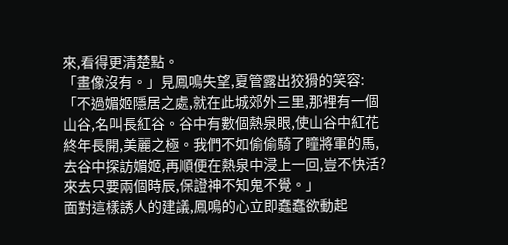來,看得更清楚點。
「畫像沒有。」見鳳鳴失望,夏管露出狡猾的笑容:「不過媚姬隱居之處,就在此城郊外三里,那裡有一個山谷,名叫長紅谷。谷中有數個熱泉眼,使山谷中紅花終年長開,美麗之極。我們不如偷偷騎了瞳將軍的馬,去谷中探訪媚姬,再順便在熱泉中浸上一回,豈不快活?來去只要兩個時辰,保證神不知鬼不覺。」
面對這樣誘人的建議,鳳鳴的心立即蠢蠢欲動起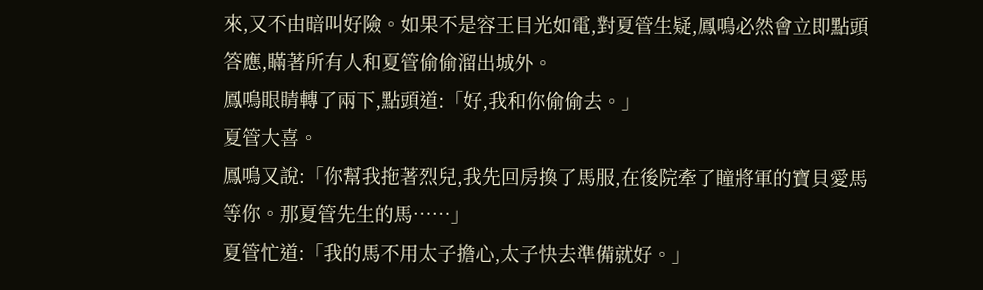來,又不由暗叫好險。如果不是容王目光如電,對夏管生疑,鳳鳴必然會立即點頭答應,瞞著所有人和夏管偷偷溜出城外。
鳳鳴眼睛轉了兩下,點頭道:「好,我和你偷偷去。」
夏管大喜。
鳳鳴又說:「你幫我拖著烈兒,我先回房換了馬服,在後院牽了瞳將軍的寶貝愛馬等你。那夏管先生的馬……」
夏管忙道:「我的馬不用太子擔心,太子快去準備就好。」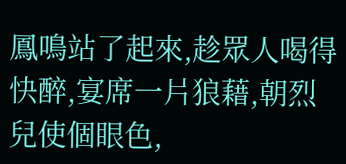鳳鳴站了起來,趁眾人喝得快醉,宴席一片狼藉,朝烈兒使個眼色,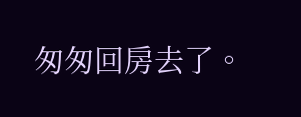匆匆回房去了。